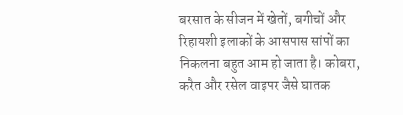बरसात के सीजन में खेतों, बगीचों और रिहायशी इलाकों के आसपास सांपों का निकलना बहुत आम हो जाता है। कोबरा, करैत और रसेल वाइपर जैसे घातक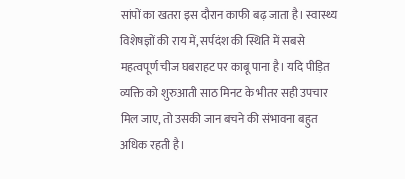सांपों का खतरा इस दौरान काफी बढ़ जाता है। स्वास्थ्य विशेषज्ञों की राय में, सर्पदंश की स्थिति में सबसे महत्वपूर्ण चीज घबराहट पर काबू पाना है। यदि पीड़ित व्यक्ति को शुरुआती साठ मिनट के भीतर सही उपचार मिल जाए, तो उसकी जान बचने की संभावना बहुत अधिक रहती है।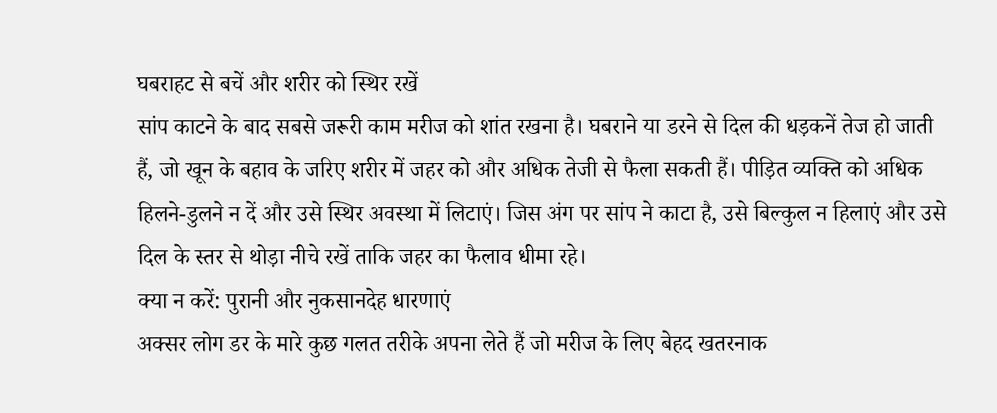घबराहट से बचें और शरीर को स्थिर रखें
सांप काटने के बाद सबसे जरूरी काम मरीज को शांत रखना है। घबराने या डरने से दिल की धड़कनें तेज हो जाती हैं, जो खून के बहाव के जरिए शरीर में जहर को और अधिक तेजी से फैला सकती हैं। पीड़ित व्यक्ति को अधिक हिलने-डुलने न दें और उसे स्थिर अवस्था में लिटाएं। जिस अंग पर सांप ने काटा है, उसे बिल्कुल न हिलाएं और उसे दिल के स्तर से थोड़ा नीचे रखें ताकि जहर का फैलाव धीमा रहे।
क्या न करें: पुरानी और नुकसानदेह धारणाएं
अक्सर लोग डर के मारे कुछ गलत तरीके अपना लेते हैं जो मरीज के लिए बेहद खतरनाक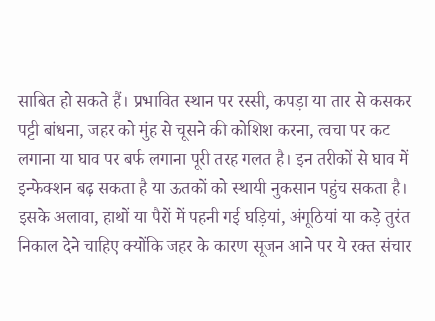साबित हो सकते हैं। प्रभावित स्थान पर रस्सी, कपड़ा या तार से कसकर पट्टी बांधना, जहर को मुंह से चूसने की कोशिश करना, त्वचा पर कट लगाना या घाव पर बर्फ लगाना पूरी तरह गलत है। इन तरीकों से घाव में इन्फेक्शन बढ़ सकता है या ऊतकों को स्थायी नुकसान पहुंच सकता है। इसके अलावा, हाथों या पैरों में पहनी गई घड़ियां, अंगूठियां या कड़े तुरंत निकाल देने चाहिए क्योंकि जहर के कारण सूजन आने पर ये रक्त संचार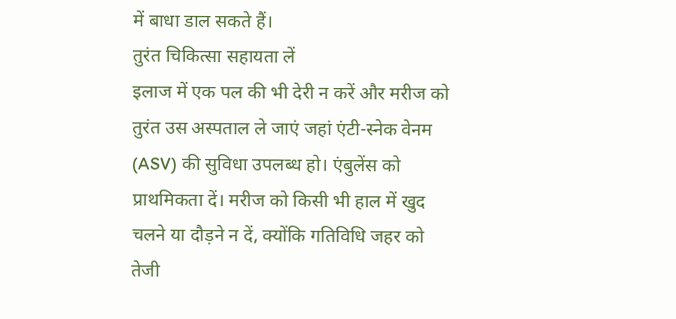में बाधा डाल सकते हैं।
तुरंत चिकित्सा सहायता लें
इलाज में एक पल की भी देरी न करें और मरीज को तुरंत उस अस्पताल ले जाएं जहां एंटी-स्नेक वेनम (ASV) की सुविधा उपलब्ध हो। एंबुलेंस को प्राथमिकता दें। मरीज को किसी भी हाल में खुद चलने या दौड़ने न दें, क्योंकि गतिविधि जहर को तेजी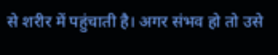से शरीर में पहुंचाती है। अगर संभव हो तो उसे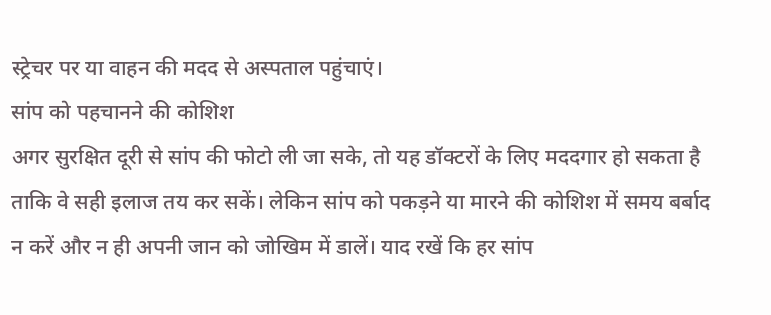स्ट्रेचर पर या वाहन की मदद से अस्पताल पहुंचाएं।
सांप को पहचानने की कोशिश
अगर सुरक्षित दूरी से सांप की फोटो ली जा सके, तो यह डॉक्टरों के लिए मददगार हो सकता है ताकि वे सही इलाज तय कर सकें। लेकिन सांप को पकड़ने या मारने की कोशिश में समय बर्बाद न करें और न ही अपनी जान को जोखिम में डालें। याद रखें कि हर सांप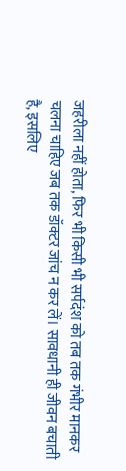जहरीला नहीं होता, फिर भी किसी भी सर्पदंश को तब तक गंभीर मानकर चलना चाहिए जब तक डॉक्टर जांच न कर लें। सावधानी ही जीवन बचाती है, इसलिए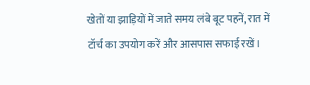खेतों या झाड़ियों में जाते समय लंबे बूट पहनें, रात में टॉर्च का उपयोग करें और आसपास सफाई रखें।